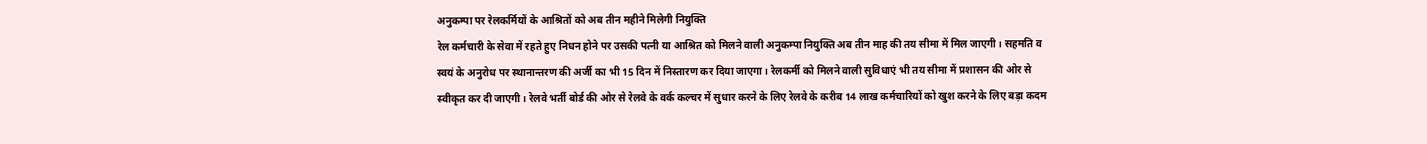अनुकम्पा पर रेलकर्मियों के आश्रितों को अब तीन महीने मिलेगी नियुक्ति
रेल कर्मचारी के सेवा में रहते हुए निधन होने पर उसकी पत्नी या आश्रित को मिलने वाली अनुकम्पा नियुक्ति अब तीन माह की तय सीमा में मिल जाएगी। सहमति व स्वयं के अनुरोध पर स्थानान्तरण की अर्जी का भी 15 दिन में निस्तारण कर दिया जाएगा। रेलकर्मी को मिलने वाली सुविधाएं भी तय सीमा में प्रशासन की ओर से स्वीकृत कर दी जाएगी। रेलवे भर्ती बोर्ड की ओर से रेलवे के वर्क कल्चर में सुधार करने के लिए रेलवे के करीब 14 लाख कर्मचारियों को खुश करने के लिए बड़ा कदम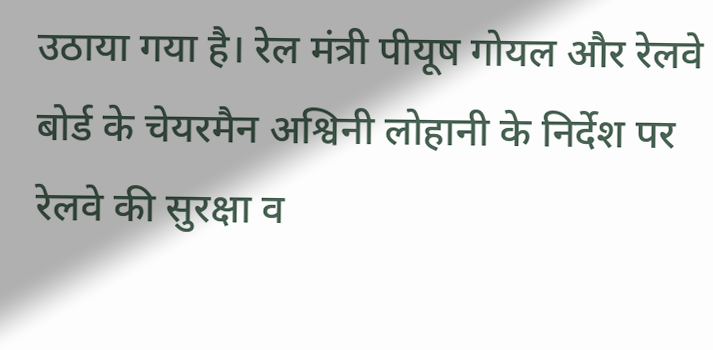उठाया गया है। रेल मंत्री पीयूष गोयल और रेलवे बोर्ड के चेयरमैन अश्विनी लोहानी के निर्देश पर रेलवे की सुरक्षा व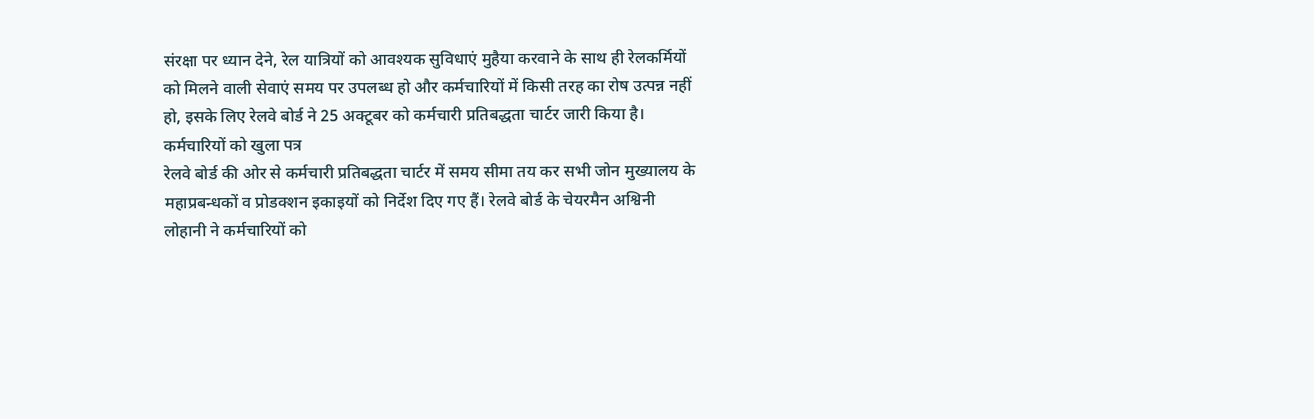संरक्षा पर ध्यान देने, रेल यात्रियों को आवश्यक सुविधाएं मुहैया करवाने के साथ ही रेलकर्मियों को मिलने वाली सेवाएं समय पर उपलब्ध हो और कर्मचारियों में किसी तरह का रोष उत्पन्न नहीं हो, इसके लिए रेलवे बोर्ड ने 25 अक्टूबर को कर्मचारी प्रतिबद्धता चार्टर जारी किया है।
कर्मचारियों को खुला पत्र
रेलवे बोर्ड की ओर से कर्मचारी प्रतिबद्धता चार्टर में समय सीमा तय कर सभी जोन मुख्यालय के महाप्रबन्धकों व प्रोडक्शन इकाइयों को निर्देश दिए गए हैं। रेलवे बोर्ड के चेयरमैन अश्विनी लोहानी ने कर्मचारियों को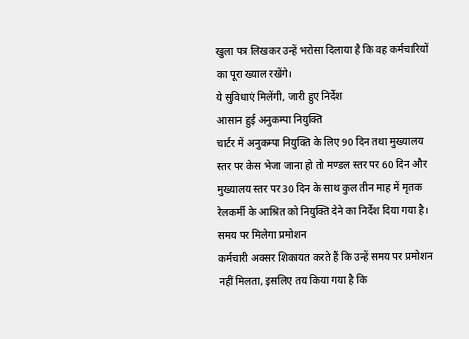खुला पत्र लिखकर उन्हें भरोसा दिलाया है कि वह कर्मचारियों का पूरा ख्याल रखेंगे।
ये सुविधाएं मिलेंगी, जारी हुए निर्देश
आसान हुई अनुकम्पा नियुक्ति
चार्टर में अनुकम्पा नियुक्ति के लिए 90 दिन तथा मुख्यालय स्तर पर केस भेजा जाना हो तो मण्डल स्तर पर 60 दिन और मुख्यालय स्तर पर 30 दिन के साथ कुल तीन माह में मृतक रेलकर्मी के आश्रित को नियुक्ति देने का निर्देश दिया गया है।
समय पर मिलेगा प्रमोशन
कर्मचारी अक्सर शिकायत करते हैं कि उन्हें समय पर प्रमोशन नहीं मिलता, इसलिए तय किया गया है कि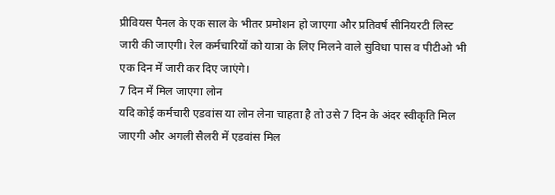प्रीवियस पैनल के एक साल के भीतर प्रमोशन हो जाएगा और प्रतिवर्ष सीनियरटी लिस्ट जारी की जाएगी। रेल कर्मचारियों को यात्रा के लिए मिलने वाले सुविधा पास व पीटीओ भी एक दिन में जारी कर दिए जाएंगे।
7 दिन में मिल जाएगा लोन
यदि कोई कर्मचारी एडवांस या लोन लेना चाहता है तो उसे 7 दिन के अंदर स्वीकृति मिल जाएगी और अगली सैलरी में एडवांस मिल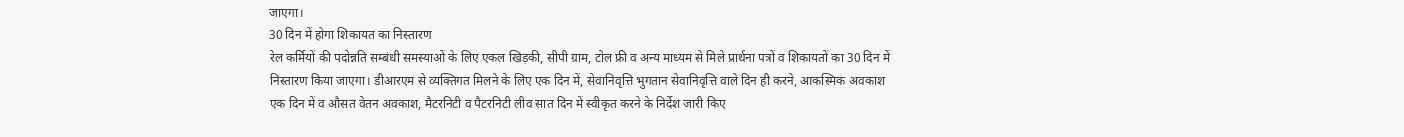जाएगा।
30 दिन में होगा शिकायत का निस्तारण
रेल कर्मियों की पदोन्नति सम्बंधी समस्याओं के लिए एकल खिड़की, सीपी ग्राम, टोल फ्री व अन्य माध्यम से मिले प्रार्थना पत्रों व शिकायतों का 30 दिन में निस्तारण किया जाएगा। डीआरएम से व्यक्तिगत मिलने के लिए एक दिन में, सेवानिवृत्ति भुगतान सेवानिवृत्ति वाले दिन ही करने, आकस्मिक अवकाश एक दिन में व औसत वेतन अवकाश, मैटरनिटी व पैटरनिटी लीव सात दिन में स्वीकृत करने के निर्देश जारी किए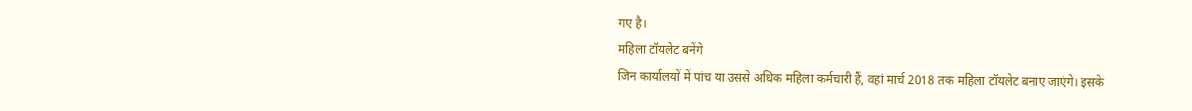गए है।
महिला टॉयलेट बनेंगे
जिन कार्यालयों में पांच या उससे अधिक महिला कर्मचारी हैं, वहां मार्च 2018 तक महिला टॉयलेट बनाए जाएंगे। इसके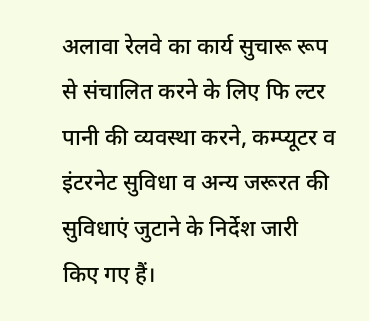अलावा रेलवे का कार्य सुचारू रूप से संचालित करने के लिए फि ल्टर पानी की व्यवस्था करने, कम्प्यूटर व इंटरनेट सुविधा व अन्य जरूरत की सुविधाएं जुटाने के निर्देश जारी किए गए हैं।